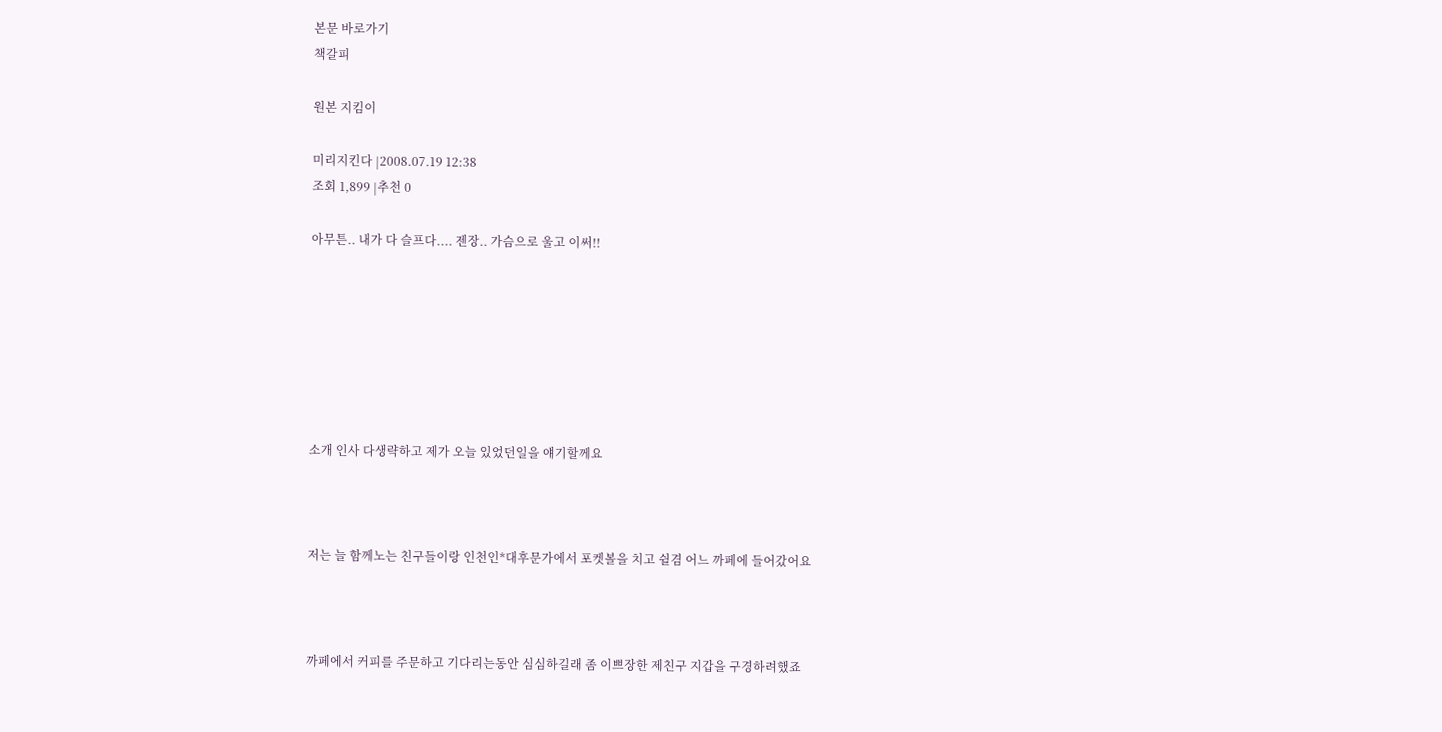본문 바로가기
책갈피

원본 지킴이

미리지킨다 |2008.07.19 12:38
조회 1,899 |추천 0

아무튼.. 내가 다 슬프다.... 젠장.. 가슴으로 울고 이써!!







소개 인사 다생략하고 제가 오늘 있었던일을 얘기할께요



저는 늘 함께노는 친구들이랑 인천인*대후문가에서 포켓볼을 치고 쉴겸 어느 까페에 들어갔어요



까페에서 커피를 주문하고 기다리는동안 심심하길래 좀 이쁘장한 제친구 지갑을 구경하려했죠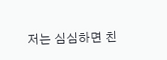저는 심심하면 친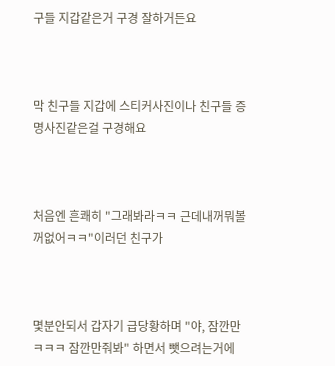구들 지갑같은거 구경 잘하거든요



막 친구들 지갑에 스티커사진이나 친구들 증명사진같은걸 구경해요



처음엔 흔쾌히 "그래봐라ㅋㅋ 근데내꺼뭐볼꺼없어ㅋㅋ"이러던 친구가



몇분안되서 갑자기 급당황하며 "야, 잠깐만ㅋㅋㅋ 잠깐만줘봐" 하면서 뺏으려는거에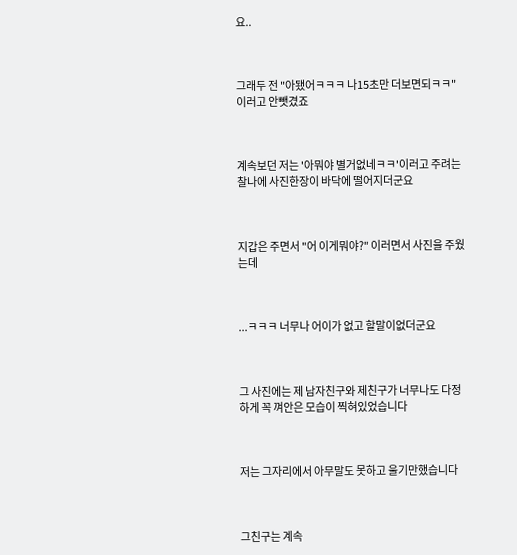요..



그래두 전 "아됐어ㅋㅋㅋ 나15초만 더보면되ㅋㅋ" 이러고 안뺏겼죠



계속보던 저는 '아뭐야 별거없네ㅋㅋ'이러고 주려는 찰나에 사진한장이 바닥에 떨어지더군요



지갑은 주면서 "어 이게뭐야?" 이러면서 사진을 주웠는데



...ㅋㅋㅋ 너무나 어이가 없고 할말이없더군요



그 사진에는 제 남자친구와 제친구가 너무나도 다정하게 꼭 껴안은 모습이 찍혀있었습니다



저는 그자리에서 아무말도 못하고 울기만했습니다



그친구는 계속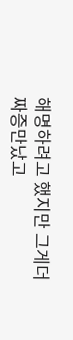해명하려고 했지만 그게더 짜증만났고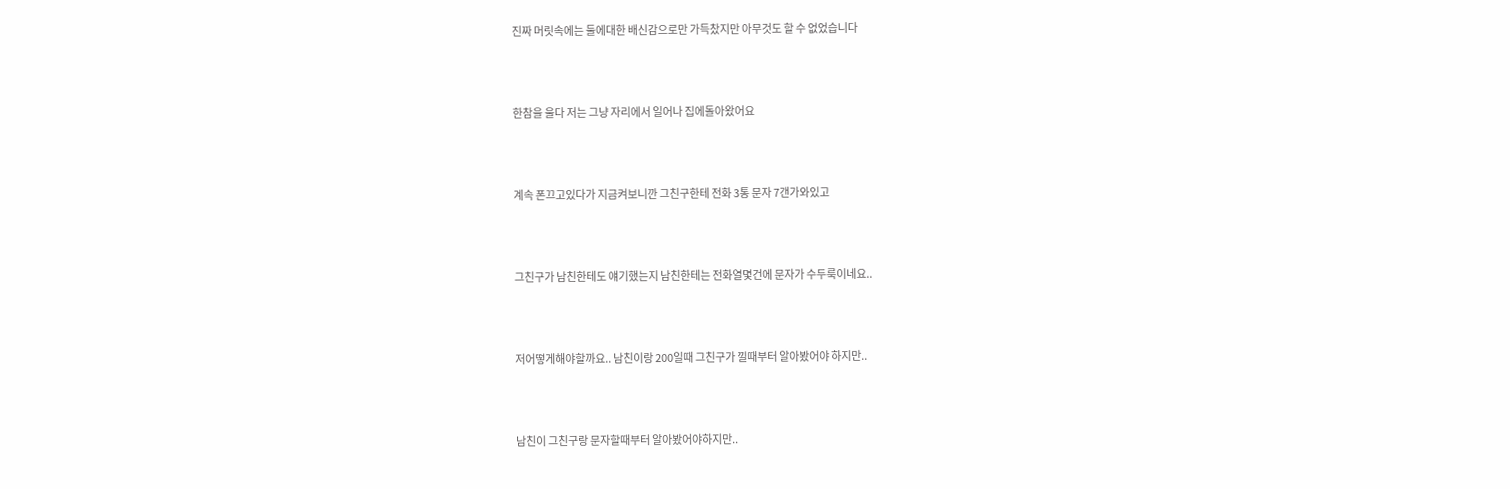진짜 머릿속에는 둘에대한 배신감으로만 가득찼지만 아무것도 할 수 없었습니다



한참을 울다 저는 그냥 자리에서 일어나 집에돌아왔어요



계속 폰끄고있다가 지금켜보니깐 그친구한테 전화 3통 문자 7갠가와있고



그친구가 남친한테도 얘기했는지 남친한테는 전화열몇건에 문자가 수두룩이네요..



저어떻게해야할까요.. 남친이랑 200일때 그친구가 낄때부터 알아봤어야 하지만..



남친이 그친구랑 문자할때부터 알아봤어야하지만..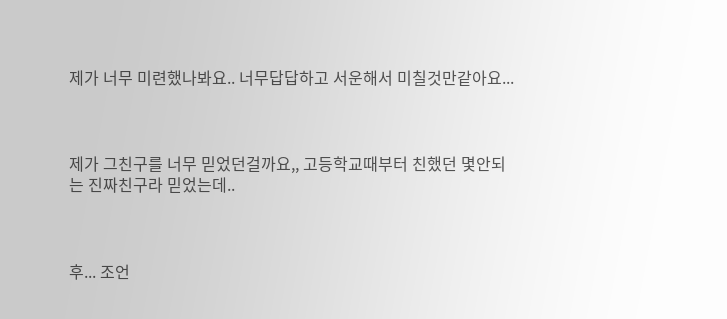제가 너무 미련했나봐요.. 너무답답하고 서운해서 미칠것만같아요...



제가 그친구를 너무 믿었던걸까요,, 고등학교때부터 친했던 몇안되는 진짜친구라 믿었는데..



후... 조언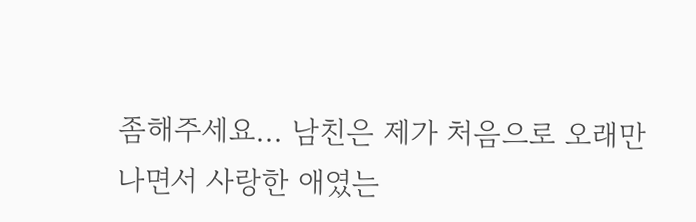좀해주세요... 남친은 제가 처음으로 오래만나면서 사랑한 애였는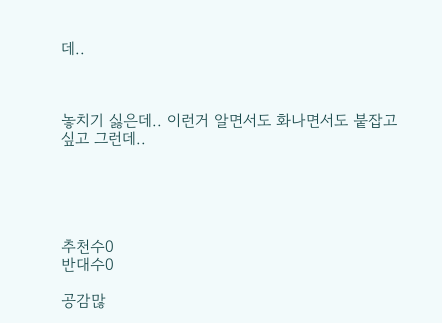데..



놓치기 싫은데.. 이런거 알면서도 화나면서도 붙잡고싶고 그런데..





추천수0
반대수0

공감많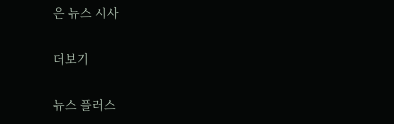은 뉴스 시사

더보기

뉴스 플러스